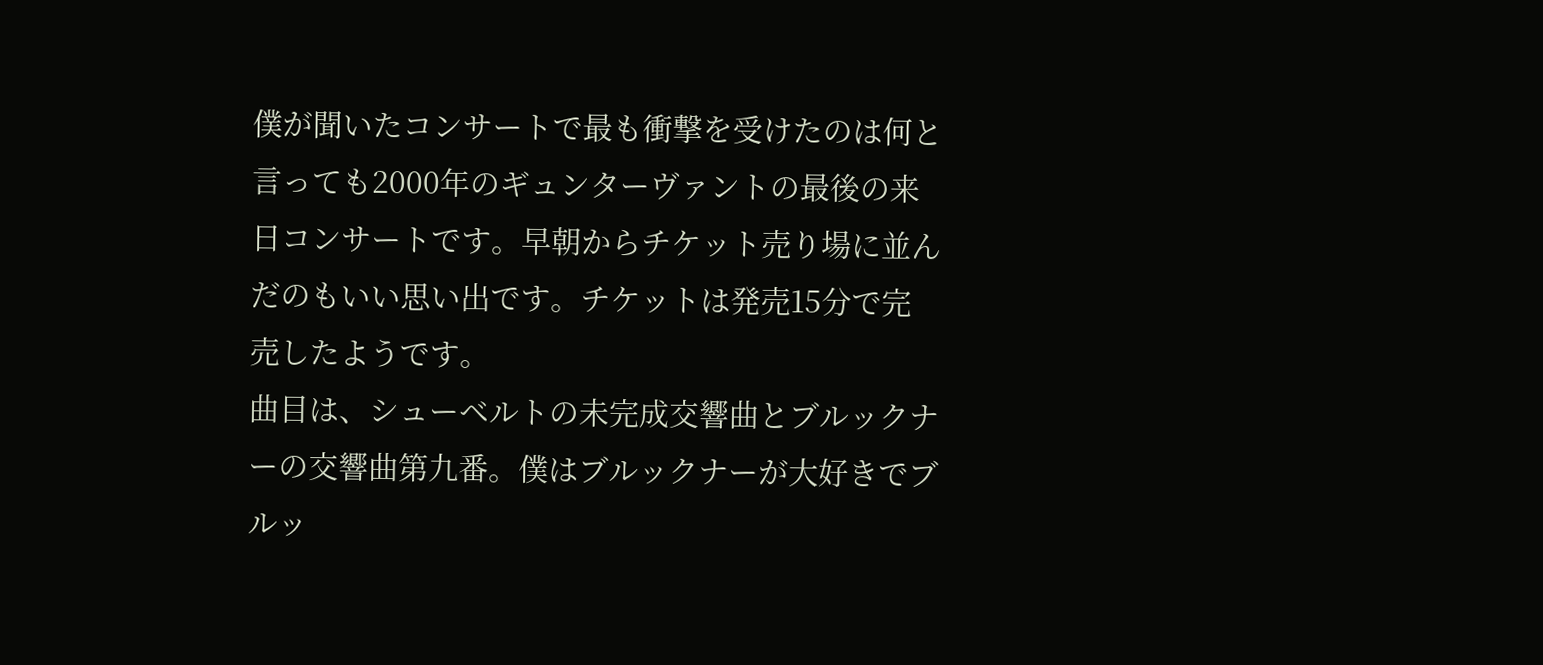僕が聞いたコンサートで最も衝撃を受けたのは何と言っても2000年のギュンターヴァントの最後の来日コンサートです。早朝からチケット売り場に並んだのもいい思い出です。チケットは発売15分で完売したようです。
曲目は、シューベルトの未完成交響曲とブルックナーの交響曲第九番。僕はブルックナーが大好きでブルッ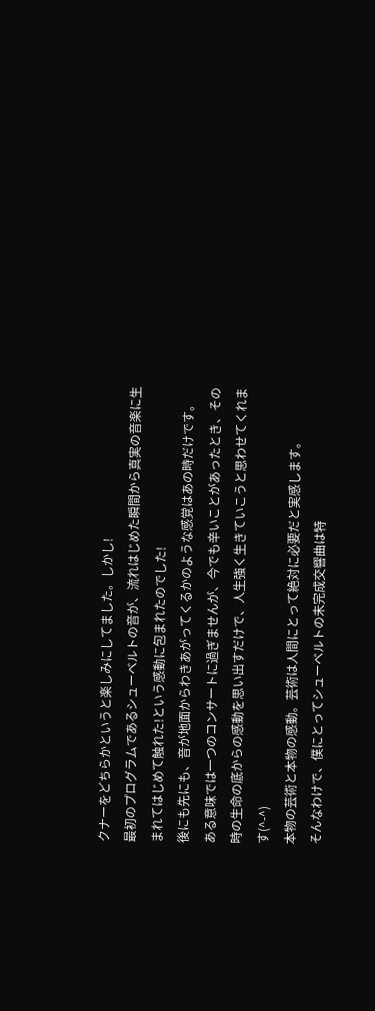クナーをどちらかというと楽しみにしてました。しかし!
最初のプログラムであるシューベルトの音が、流れはじめた瞬間から真実の音楽に生まれてはじめて触れた!という感動に包まれたのでした!
後にも先にも、音が地面からわきあがってくるかのような感覚はあの時だけです。
ある意味では一つのコンサートに過ぎませんが、今でも辛いことがあったとき、その時の生命の底からの感動を思い出すだけで、人生強く生きていこうと思わせてくれます(^-^)
本物の芸術と本物の感動。芸術は人間にとって絶対に必要だと実感します。
そんなわけで、僕にとってシューベルトの未完成交響曲は特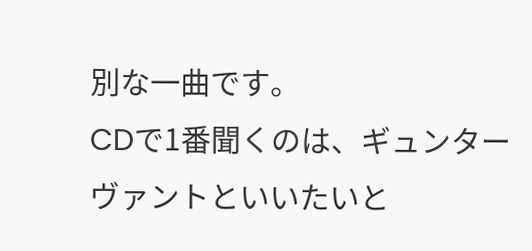別な一曲です。
CDで1番聞くのは、ギュンターヴァントといいたいと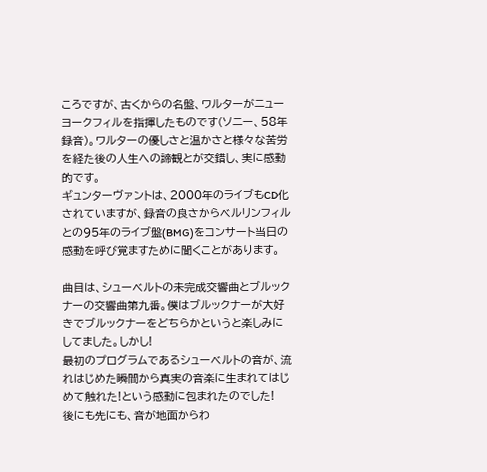ころですが、古くからの名盤、ワルターがニューヨークフィルを指揮したものです(ソニー、58年録音)。ワルターの優しさと温かさと様々な苦労を経た後の人生への諦観とが交錯し、実に感動的です。
ギュンターヴァントは、2000年のライブもCD化されていますが、録音の良さからベルリンフィルとの95年のライブ盤(BMG)をコンサート当日の感動を呼び覚ますために聞くことがあります。

曲目は、シューベルトの未完成交響曲とブルックナーの交響曲第九番。僕はブルックナーが大好きでブルックナーをどちらかというと楽しみにしてました。しかし!
最初のプログラムであるシューベルトの音が、流れはじめた瞬間から真実の音楽に生まれてはじめて触れた!という感動に包まれたのでした!
後にも先にも、音が地面からわ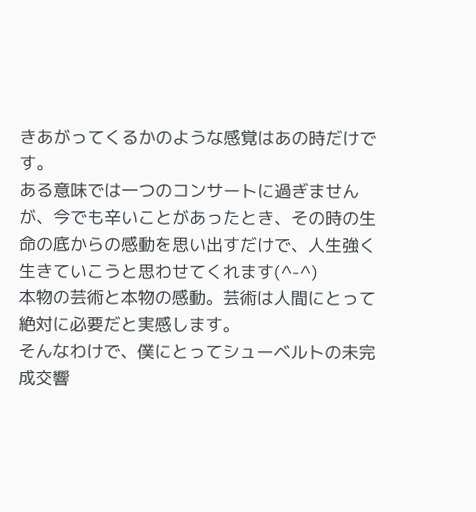きあがってくるかのような感覚はあの時だけです。
ある意味では一つのコンサートに過ぎませんが、今でも辛いことがあったとき、その時の生命の底からの感動を思い出すだけで、人生強く生きていこうと思わせてくれます(^-^)
本物の芸術と本物の感動。芸術は人間にとって絶対に必要だと実感します。
そんなわけで、僕にとってシューベルトの未完成交響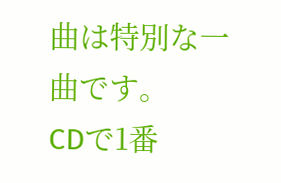曲は特別な一曲です。
CDで1番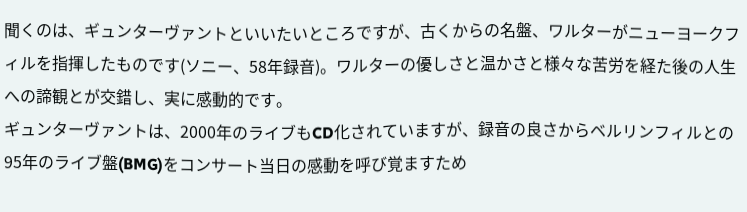聞くのは、ギュンターヴァントといいたいところですが、古くからの名盤、ワルターがニューヨークフィルを指揮したものです(ソニー、58年録音)。ワルターの優しさと温かさと様々な苦労を経た後の人生への諦観とが交錯し、実に感動的です。
ギュンターヴァントは、2000年のライブもCD化されていますが、録音の良さからベルリンフィルとの95年のライブ盤(BMG)をコンサート当日の感動を呼び覚ますため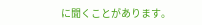に聞くことがあります。